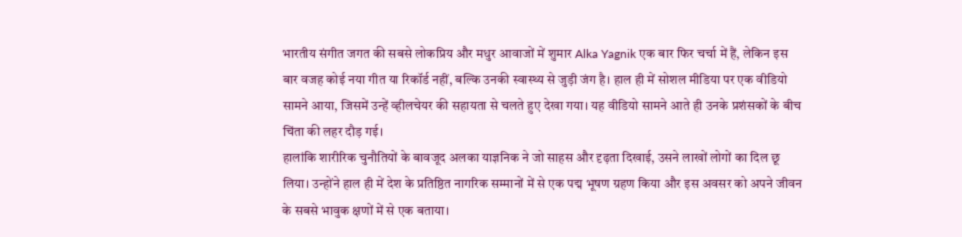भारतीय संगीत जगत की सबसे लोकप्रिय और मधुर आवाजों में शुमार Alka Yagnik एक बार फिर चर्चा में हैं, लेकिन इस बार वजह कोई नया गीत या रिकॉर्ड नहीं, बल्कि उनकी स्वास्थ्य से जुड़ी जंग है। हाल ही में सोशल मीडिया पर एक वीडियो सामने आया, जिसमें उन्हें व्हीलचेयर की सहायता से चलते हुए देखा गया। यह वीडियो सामने आते ही उनके प्रशंसकों के बीच चिंता की लहर दौड़ गई।
हालांकि शारीरिक चुनौतियों के बावजूद अलका याज्ञनिक ने जो साहस और दृढ़ता दिखाई, उसने लाखों लोगों का दिल छू लिया। उन्होंने हाल ही में देश के प्रतिष्ठित नागरिक सम्मानों में से एक पद्म भूषण ग्रहण किया और इस अवसर को अपने जीवन के सबसे भावुक क्षणों में से एक बताया।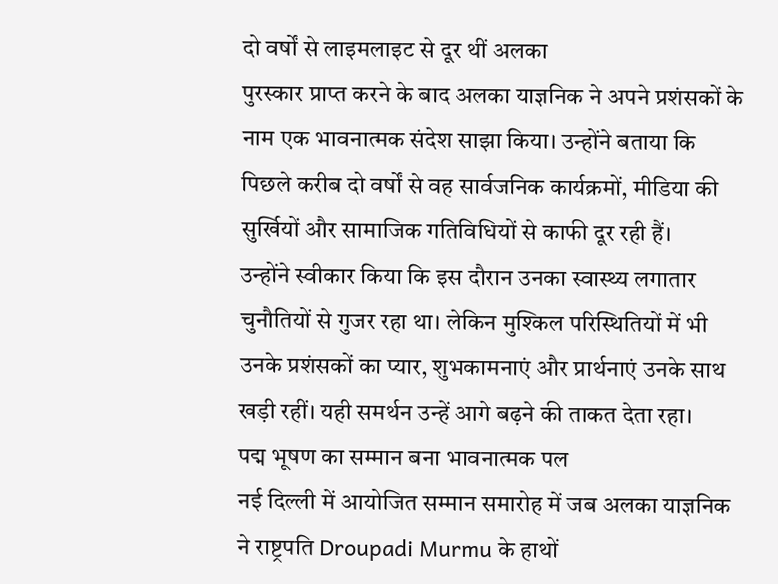दो वर्षों से लाइमलाइट से दूर थीं अलका
पुरस्कार प्राप्त करने के बाद अलका याज्ञनिक ने अपने प्रशंसकों के नाम एक भावनात्मक संदेश साझा किया। उन्होंने बताया कि पिछले करीब दो वर्षों से वह सार्वजनिक कार्यक्रमों, मीडिया की सुर्खियों और सामाजिक गतिविधियों से काफी दूर रही हैं।
उन्होंने स्वीकार किया कि इस दौरान उनका स्वास्थ्य लगातार चुनौतियों से गुजर रहा था। लेकिन मुश्किल परिस्थितियों में भी उनके प्रशंसकों का प्यार, शुभकामनाएं और प्रार्थनाएं उनके साथ खड़ी रहीं। यही समर्थन उन्हें आगे बढ़ने की ताकत देता रहा।
पद्म भूषण का सम्मान बना भावनात्मक पल
नई दिल्ली में आयोजित सम्मान समारोह में जब अलका याज्ञनिक ने राष्ट्रपति Droupadi Murmu के हाथों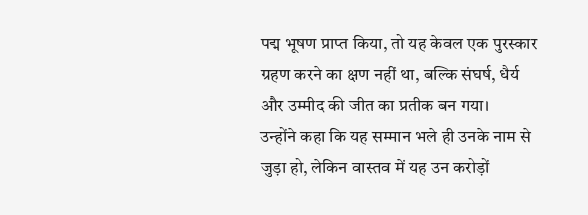पद्म भूषण प्राप्त किया, तो यह केवल एक पुरस्कार ग्रहण करने का क्षण नहीं था, बल्कि संघर्ष, धैर्य और उम्मीद की जीत का प्रतीक बन गया।
उन्होंने कहा कि यह सम्मान भले ही उनके नाम से जुड़ा हो, लेकिन वास्तव में यह उन करोड़ों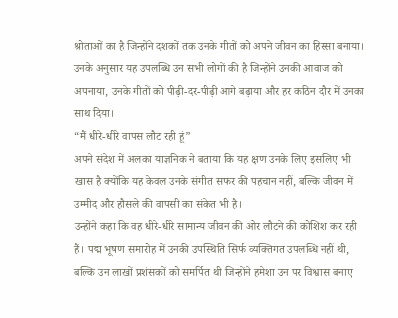श्रोताओं का है जिन्होंने दशकों तक उनके गीतों को अपने जीवन का हिस्सा बनाया। उनके अनुसार यह उपलब्धि उन सभी लोगों की है जिन्होंने उनकी आवाज को अपनाया, उनके गीतों को पीढ़ी-दर-पीढ़ी आगे बढ़ाया और हर कठिन दौर में उनका साथ दिया।
“मैं धीरे-धीरे वापस लौट रही हूं”
अपने संदेश में अलका याज्ञनिक ने बताया कि यह क्षण उनके लिए इसलिए भी खास है क्योंकि यह केवल उनके संगीत सफर की पहचान नहीं, बल्कि जीवन में उम्मीद और हौसले की वापसी का संकेत भी है।
उन्होंने कहा कि वह धीरे-धीरे सामान्य जीवन की ओर लौटने की कोशिश कर रही हैं। पद्म भूषण समारोह में उनकी उपस्थिति सिर्फ व्यक्तिगत उपलब्धि नहीं थी, बल्कि उन लाखों प्रशंसकों को समर्पित थी जिन्होंने हमेशा उन पर विश्वास बनाए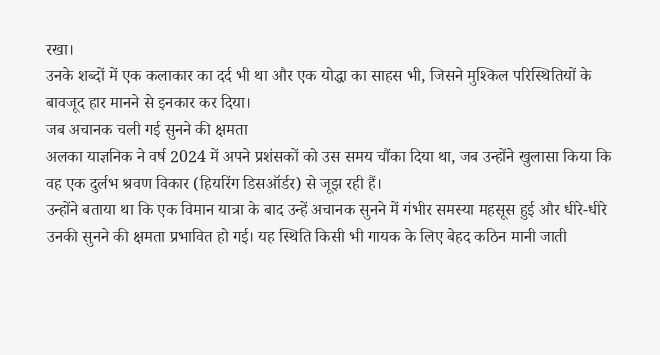रखा।
उनके शब्दों में एक कलाकार का दर्द भी था और एक योद्धा का साहस भी, जिसने मुश्किल परिस्थितियों के बावजूद हार मानने से इनकार कर दिया।
जब अचानक चली गई सुनने की क्षमता
अलका याज्ञनिक ने वर्ष 2024 में अपने प्रशंसकों को उस समय चौंका दिया था, जब उन्होंने खुलासा किया कि वह एक दुर्लभ श्रवण विकार (हियरिंग डिसऑर्डर) से जूझ रही हैं।
उन्होंने बताया था कि एक विमान यात्रा के बाद उन्हें अचानक सुनने में गंभीर समस्या महसूस हुई और धीरे-धीरे उनकी सुनने की क्षमता प्रभावित हो गई। यह स्थिति किसी भी गायक के लिए बेहद कठिन मानी जाती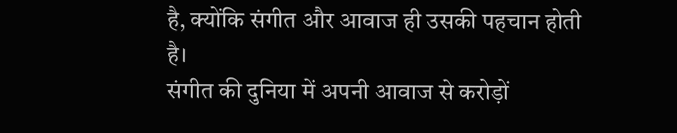है, क्योंकि संगीत और आवाज ही उसकी पहचान होती है।
संगीत की दुनिया में अपनी आवाज से करोड़ों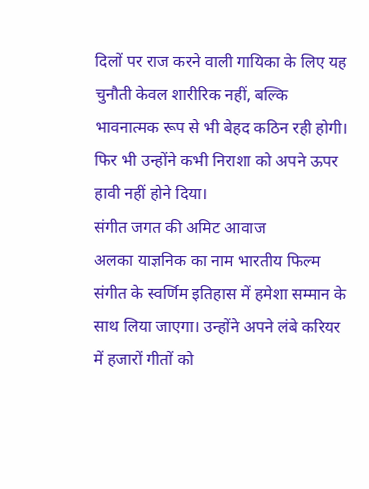दिलों पर राज करने वाली गायिका के लिए यह चुनौती केवल शारीरिक नहीं, बल्कि भावनात्मक रूप से भी बेहद कठिन रही होगी। फिर भी उन्होंने कभी निराशा को अपने ऊपर हावी नहीं होने दिया।
संगीत जगत की अमिट आवाज
अलका याज्ञनिक का नाम भारतीय फिल्म संगीत के स्वर्णिम इतिहास में हमेशा सम्मान के साथ लिया जाएगा। उन्होंने अपने लंबे करियर में हजारों गीतों को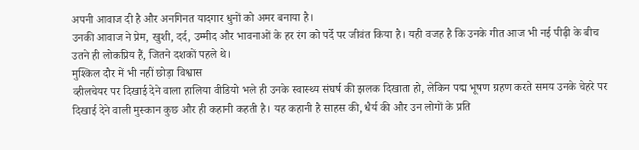अपनी आवाज दी है और अनगिनत यादगार धुनों को अमर बनाया है।
उनकी आवाज ने प्रेम, खुशी, दर्द, उम्मीद और भावनाओं के हर रंग को पर्दे पर जीवंत किया है। यही वजह है कि उनके गीत आज भी नई पीढ़ी के बीच उतने ही लोकप्रिय हैं, जितने दशकों पहले थे।
मुश्किल दौर में भी नहीं छोड़ा विश्वास
व्हीलचेयर पर दिखाई देने वाला हालिया वीडियो भले ही उनके स्वास्थ्य संघर्ष की झलक दिखाता हो, लेकिन पद्म भूषण ग्रहण करते समय उनके चेहरे पर दिखाई देने वाली मुस्कान कुछ और ही कहानी कहती है। यह कहानी है साहस की, धैर्य की और उन लोगों के प्रति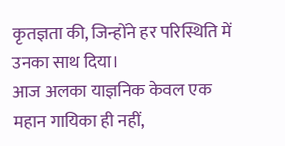कृतज्ञता की, जिन्होंने हर परिस्थिति में उनका साथ दिया।
आज अलका याज्ञनिक केवल एक महान गायिका ही नहीं,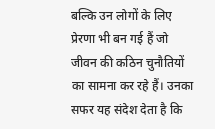बल्कि उन लोगों के लिए प्रेरणा भी बन गई हैं जो जीवन की कठिन चुनौतियों का सामना कर रहे हैं। उनका सफर यह संदेश देता है कि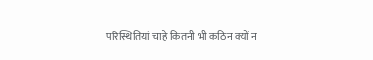परिस्थितियां चाहे कितनी भी कठिन क्यों न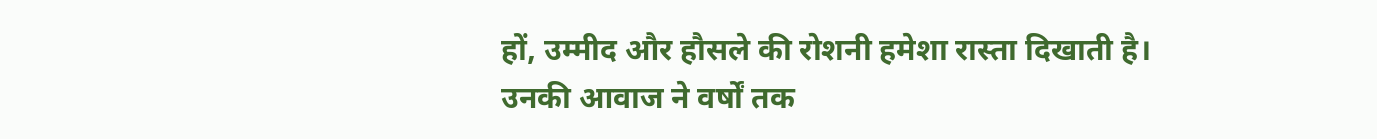हों, उम्मीद और हौसले की रोशनी हमेशा रास्ता दिखाती है।
उनकी आवाज ने वर्षों तक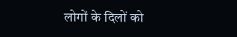लोगों के दिलों को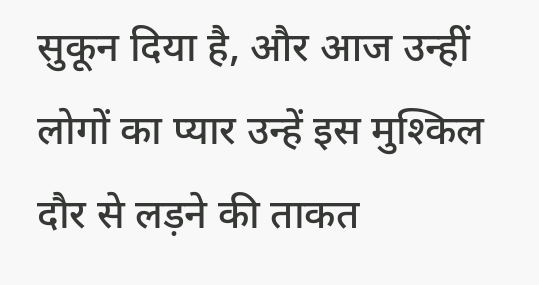सुकून दिया है, और आज उन्हीं लोगों का प्यार उन्हें इस मुश्किल दौर से लड़ने की ताकत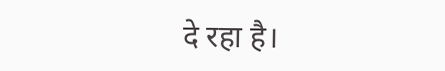दे रहा है।